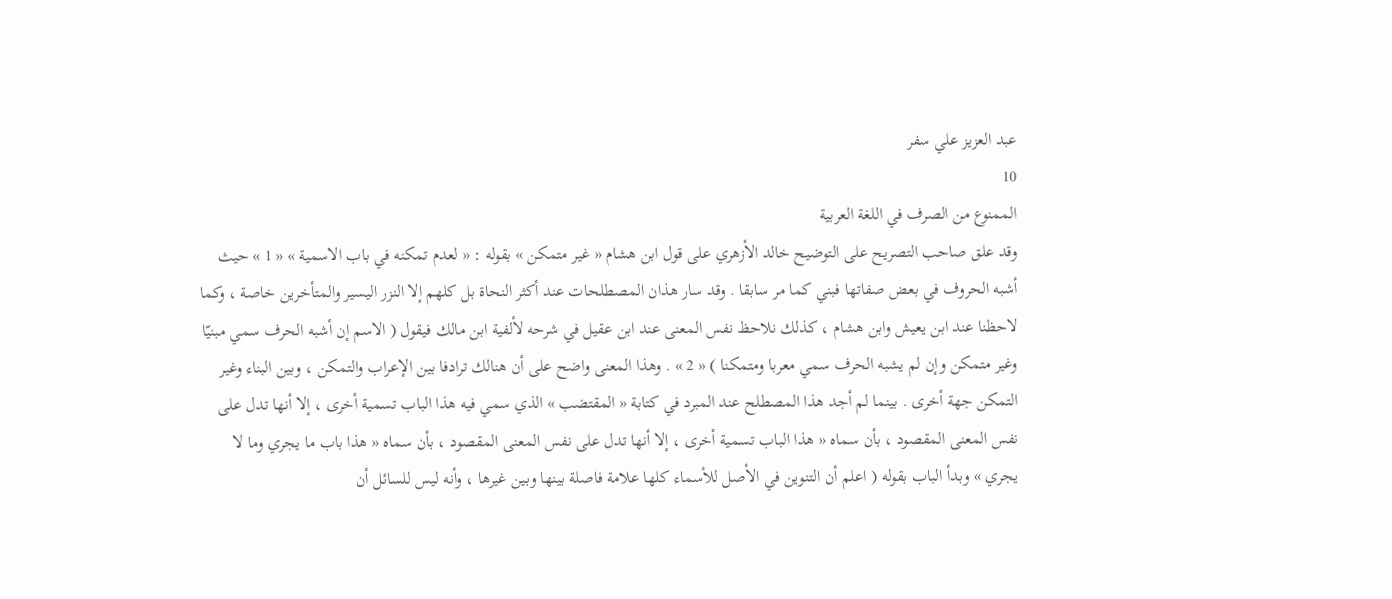عبد العزيز علي سفر
10
الممنوع من الصرف في اللغة العربية
وقد علق صاحب التصريح على التوضيح خالد الأزهري على قول ابن هشام « غير متمكن » بقوله : « لعدم تمكنه في باب الاسمية » « 1 » حيث أشبه الحروف في بعض صفاتها فبني كما مر سابقا . وقد سار هذان المصطلحات عند أكثر النحاة بل كلهم إلا النزر اليسير والمتأخرين خاصة ، وكما لاحظنا عند ابن يعيش وابن هشام ، كذلك نلاحظ نفس المعنى عند ابن عقيل في شرحه لألفية ابن مالك فيقول ( الاسم إن أشبه الحرف سمي مبنيّا وغير متمكن وإن لم يشبه الحرف سمي معربا ومتمكنا ) « 2 » . وهذا المعنى واضح على أن هنالك ترادفا بين الإعراب والتمكن ، وبين البناء وغير التمكن جهة أخرى . بينما لم أجد هذا المصطلح عند المبرد في كتابة « المقتضب » الذي سمي فيه هذا الباب تسمية أخرى ، إلا أنها تدل على نفس المعنى المقصود ، بأن سماه « هذا الباب تسمية أخرى ، إلا أنها تدل على نفس المعنى المقصود ، بأن سماه « هذا باب ما يجري وما لا يجري » وبدأ الباب بقوله ( اعلم أن التنوين في الأصل للأسماء كلها علامة فاصلة بينها وبين غيرها ، وأنه ليس للسائل أن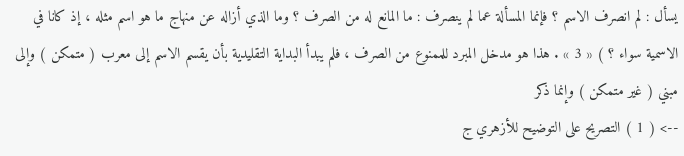يسأل : لم انصرف الاسم ؟ فإنما المسألة عما لم ينصرف : ما المانع له من الصرف ؟ وما الذي أزاله عن منهاج ما هو اسم مثله ، إذ كانا في الاسمية سواء ؟ ) « 3 » . هذا هو مدخل المبرد للممنوع من الصرف ، فلم يبدأ البداية التقليدية بأن يقسم الاسم إلى معرب ( متمكن ) وإلى مبني ( غير متمكن ) وإنما ذكر
--> ( 1 ) التصريح على التوضيح للأزهري ج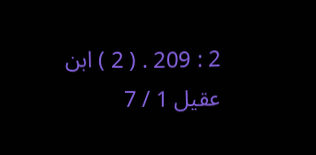2 : 209 . ( 2 ) ابن عقيل 1 / 7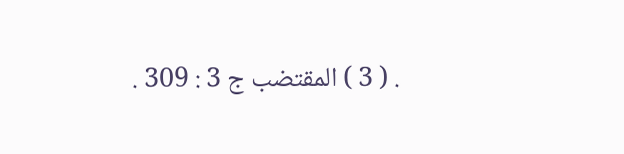. ( 3 ) المقتضب ج 3 : 309 .